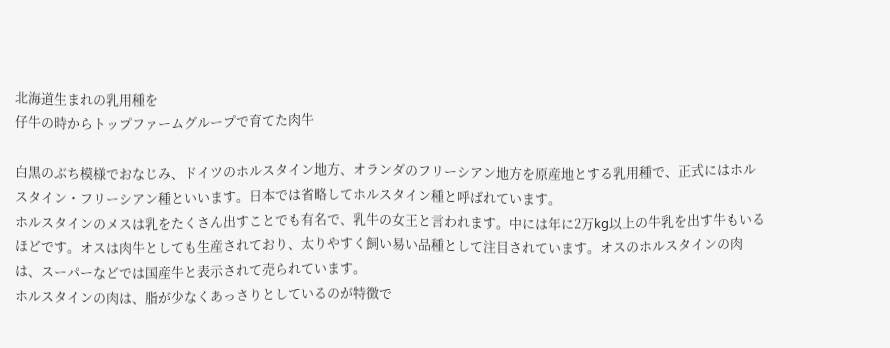北海道生まれの乳用種を
仔牛の時からトップファームグループで育てた肉牛

白黒のぶち模様でおなじみ、ドイツのホルスタイン地方、オランダのフリーシアン地方を原産地とする乳用種で、正式にはホルスタイン・フリーシアン種といいます。日本では省略してホルスタイン種と呼ばれています。
ホルスタインのメスは乳をたくさん出すことでも有名で、乳牛の女王と言われます。中には年に2万kg以上の牛乳を出す牛もいるほどです。オスは肉牛としても生産されており、太りやすく飼い易い品種として注目されています。オスのホルスタインの肉は、スーパーなどでは国産牛と表示されて売られています。
ホルスタインの肉は、脂が少なくあっさりとしているのが特徴で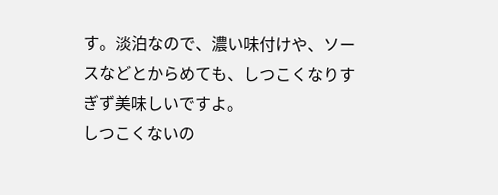す。淡泊なので、濃い味付けや、ソースなどとからめても、しつこくなりすぎず美味しいですよ。
しつこくないの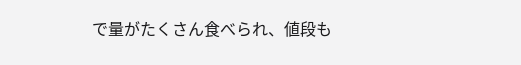で量がたくさん食べられ、値段も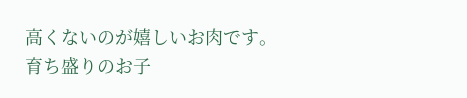高くないのが嬉しいお肉です。
育ち盛りのお子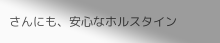さんにも、安心なホルスタイン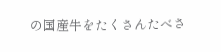の国産牛をたくさんたべさ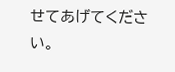せてあげてください。